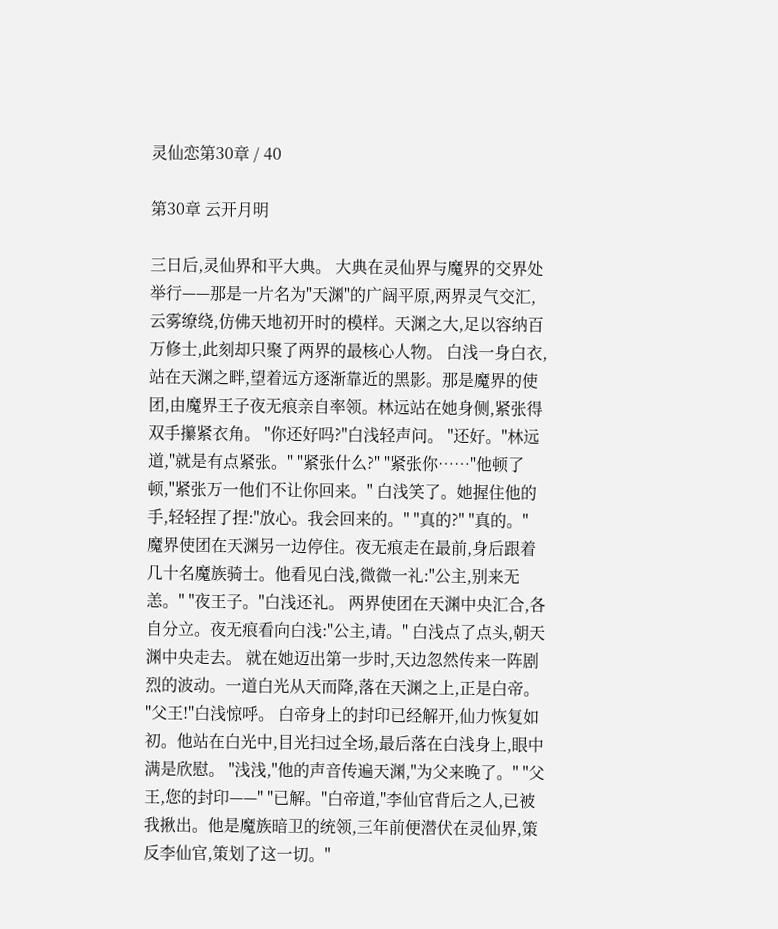灵仙恋第30章 / 40

第30章 云开月明

三日后,灵仙界和平大典。 大典在灵仙界与魔界的交界处举行——那是一片名为"天渊"的广阔平原,两界灵气交汇,云雾缭绕,仿佛天地初开时的模样。天渊之大,足以容纳百万修士,此刻却只聚了两界的最核心人物。 白浅一身白衣,站在天渊之畔,望着远方逐渐靠近的黑影。那是魔界的使团,由魔界王子夜无痕亲自率领。林远站在她身侧,紧张得双手攥紧衣角。 "你还好吗?"白浅轻声问。 "还好。"林远道,"就是有点紧张。" "紧张什么?" "紧张你……"他顿了顿,"紧张万一他们不让你回来。" 白浅笑了。她握住他的手,轻轻捏了捏:"放心。我会回来的。" "真的?" "真的。" 魔界使团在天渊另一边停住。夜无痕走在最前,身后跟着几十名魔族骑士。他看见白浅,微微一礼:"公主,别来无恙。" "夜王子。"白浅还礼。 两界使团在天渊中央汇合,各自分立。夜无痕看向白浅:"公主,请。" 白浅点了点头,朝天渊中央走去。 就在她迈出第一步时,天边忽然传来一阵剧烈的波动。一道白光从天而降,落在天渊之上,正是白帝。 "父王!"白浅惊呼。 白帝身上的封印已经解开,仙力恢复如初。他站在白光中,目光扫过全场,最后落在白浅身上,眼中满是欣慰。 "浅浅,"他的声音传遍天渊,"为父来晚了。" "父王,您的封印——" "已解。"白帝道,"李仙官背后之人,已被我揪出。他是魔族暗卫的统领,三年前便潜伏在灵仙界,策反李仙官,策划了这一切。"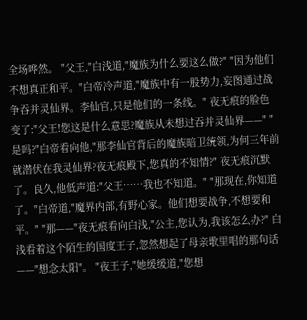全场哗然。 "父王,"白浅道,"魔族为什么要这么做?" "因为他们不想真正和平。"白帝冷声道,"魔族中有一股势力,妄图通过战争吞并灵仙界。李仙官,只是他们的一条线。" 夜无痕的脸色变了:"父王!您这是什么意思?魔族从未想过吞并灵仙界——" "是吗?"白帝看向他,"那李仙官背后的魔族暗卫统领,为何三年前就潜伏在我灵仙界?夜无痕殿下,您真的不知情?" 夜无痕沉默了。良久,他低声道:"父王……我也不知道。" "那现在,你知道了。"白帝道,"魔界内部,有野心家。他们想要战争,不想要和平。" "那——"夜无痕看向白浅,"公主,您认为,我该怎么办?" 白浅看着这个陌生的国度王子,忽然想起了母亲歌里唱的那句话——"想念太阳"。 "夜王子,"她缓缓道,"您想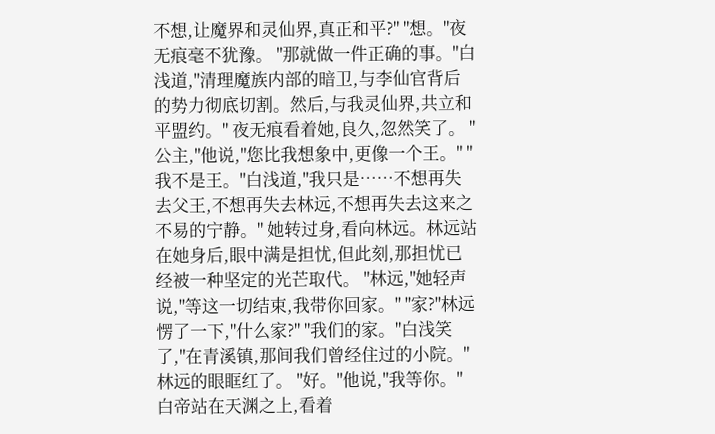不想,让魔界和灵仙界,真正和平?" "想。"夜无痕毫不犹豫。 "那就做一件正确的事。"白浅道,"清理魔族内部的暗卫,与李仙官背后的势力彻底切割。然后,与我灵仙界,共立和平盟约。" 夜无痕看着她,良久,忽然笑了。 "公主,"他说,"您比我想象中,更像一个王。" "我不是王。"白浅道,"我只是……不想再失去父王,不想再失去林远,不想再失去这来之不易的宁静。" 她转过身,看向林远。林远站在她身后,眼中满是担忧,但此刻,那担忧已经被一种坚定的光芒取代。 "林远,"她轻声说,"等这一切结束,我带你回家。" "家?"林远愣了一下,"什么家?" "我们的家。"白浅笑了,"在青溪镇,那间我们曾经住过的小院。" 林远的眼眶红了。 "好。"他说,"我等你。" 白帝站在天渊之上,看着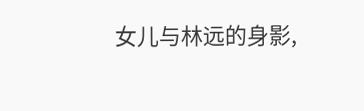女儿与林远的身影,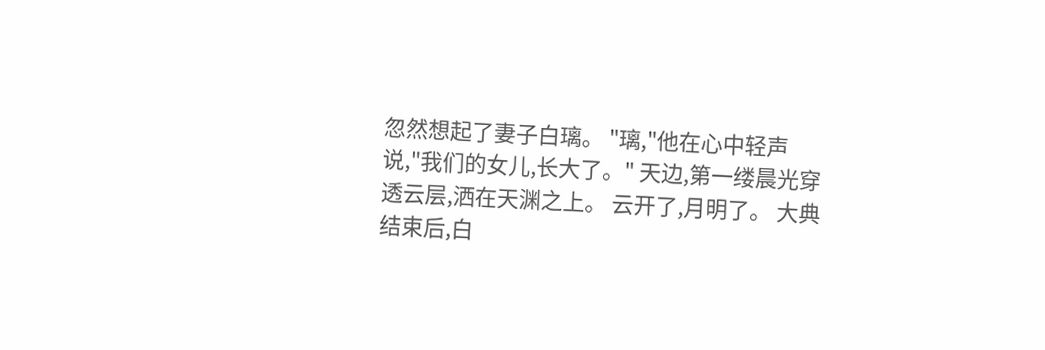忽然想起了妻子白璃。 "璃,"他在心中轻声说,"我们的女儿,长大了。" 天边,第一缕晨光穿透云层,洒在天渊之上。 云开了,月明了。 大典结束后,白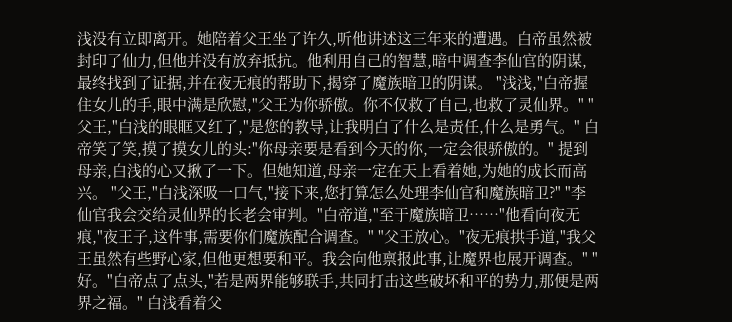浅没有立即离开。她陪着父王坐了许久,听他讲述这三年来的遭遇。白帝虽然被封印了仙力,但他并没有放弃抵抗。他利用自己的智慧,暗中调查李仙官的阴谋,最终找到了证据,并在夜无痕的帮助下,揭穿了魔族暗卫的阴谋。 "浅浅,"白帝握住女儿的手,眼中满是欣慰,"父王为你骄傲。你不仅救了自己,也救了灵仙界。" "父王,"白浅的眼眶又红了,"是您的教导,让我明白了什么是责任,什么是勇气。" 白帝笑了笑,摸了摸女儿的头:"你母亲要是看到今天的你,一定会很骄傲的。" 提到母亲,白浅的心又揪了一下。但她知道,母亲一定在天上看着她,为她的成长而高兴。 "父王,"白浅深吸一口气,"接下来,您打算怎么处理李仙官和魔族暗卫?" "李仙官我会交给灵仙界的长老会审判。"白帝道,"至于魔族暗卫……"他看向夜无痕,"夜王子,这件事,需要你们魔族配合调查。" "父王放心。"夜无痕拱手道,"我父王虽然有些野心家,但他更想要和平。我会向他禀报此事,让魔界也展开调查。" "好。"白帝点了点头,"若是两界能够联手,共同打击这些破坏和平的势力,那便是两界之福。" 白浅看着父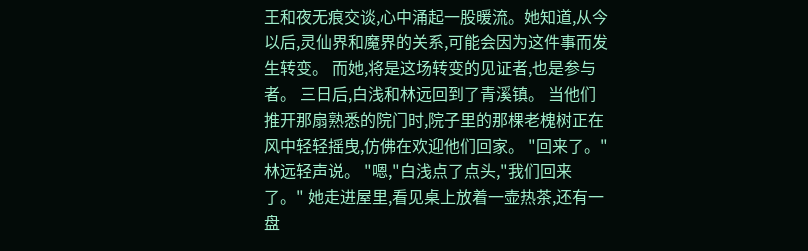王和夜无痕交谈,心中涌起一股暖流。她知道,从今以后,灵仙界和魔界的关系,可能会因为这件事而发生转变。 而她,将是这场转变的见证者,也是参与者。 三日后,白浅和林远回到了青溪镇。 当他们推开那扇熟悉的院门时,院子里的那棵老槐树正在风中轻轻摇曳,仿佛在欢迎他们回家。 "回来了。"林远轻声说。 "嗯,"白浅点了点头,"我们回来了。" 她走进屋里,看见桌上放着一壶热茶,还有一盘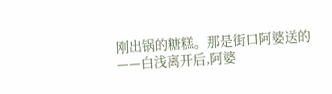刚出锅的糖糕。那是街口阿婆送的——白浅离开后,阿婆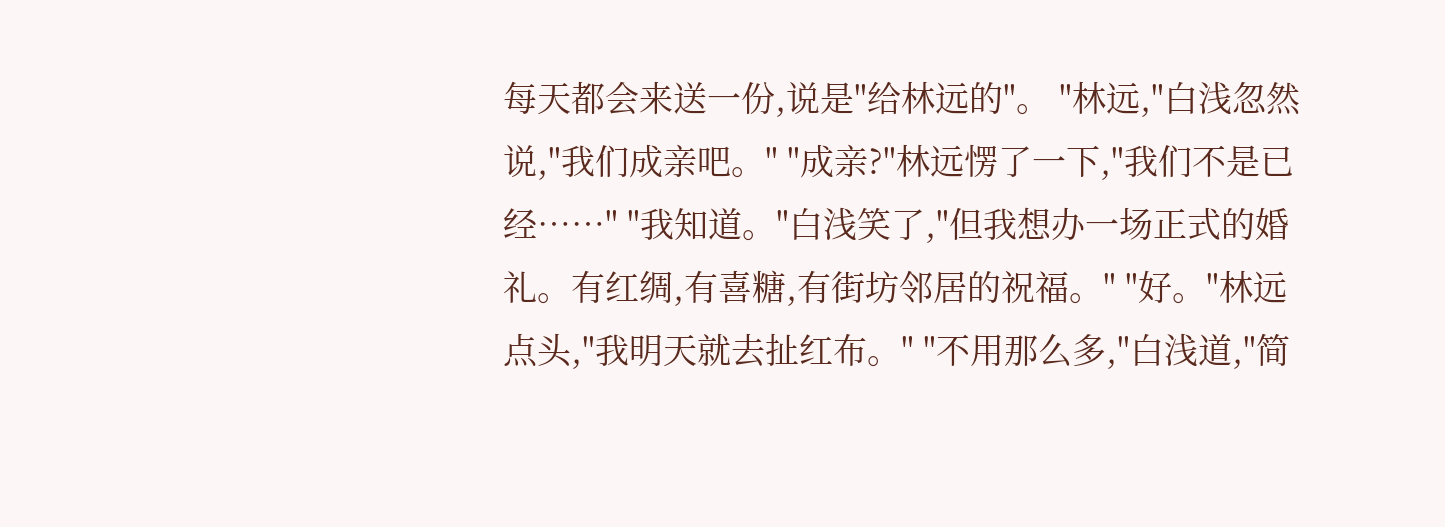每天都会来送一份,说是"给林远的"。 "林远,"白浅忽然说,"我们成亲吧。" "成亲?"林远愣了一下,"我们不是已经……" "我知道。"白浅笑了,"但我想办一场正式的婚礼。有红绸,有喜糖,有街坊邻居的祝福。" "好。"林远点头,"我明天就去扯红布。" "不用那么多,"白浅道,"简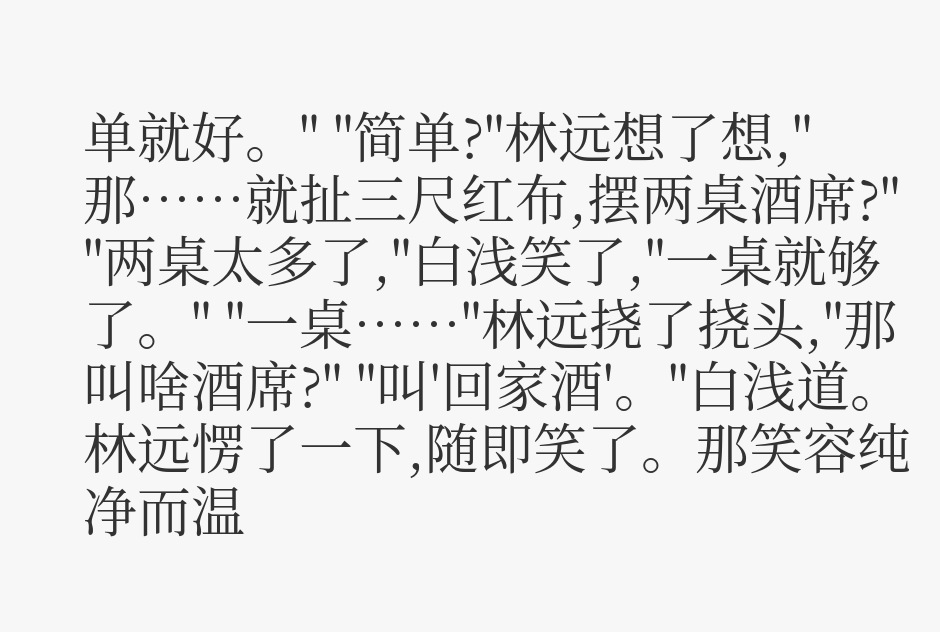单就好。" "简单?"林远想了想,"那……就扯三尺红布,摆两桌酒席?" "两桌太多了,"白浅笑了,"一桌就够了。" "一桌……"林远挠了挠头,"那叫啥酒席?" "叫'回家酒'。"白浅道。 林远愣了一下,随即笑了。那笑容纯净而温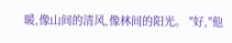暖,像山间的清风,像林间的阳光。 "好,"他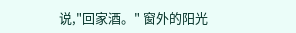说,"回家酒。" 窗外的阳光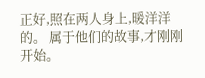正好,照在两人身上,暖洋洋的。 属于他们的故事,才刚刚开始。